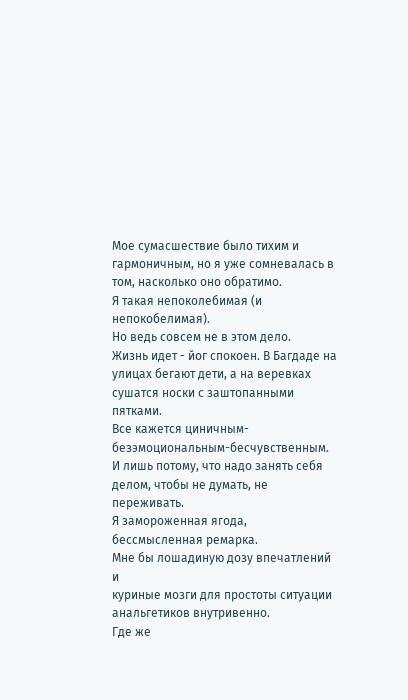Мое сумасшествие было тихим и гармоничным, но я уже сомневалась в том, насколько оно обратимо.
Я такая непоколебимая (и непокобелимая).
Но ведь совсем не в этом дело.
Жизнь идет - йог спокоен. В Багдаде на улицах бегают дети, а на веревках сушатся носки с заштопанными пятками.
Все кажется циничным-безэмоциональным-бесчувственным.
И лишь потому, что надо занять себя делом, чтобы не думать, не переживать.
Я замороженная ягода, бессмысленная ремарка.
Мне бы лошадиную дозу впечатлений и
куриные мозги для простоты ситуации анальгетиков внутривенно.
Где же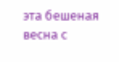эта бешеная весна с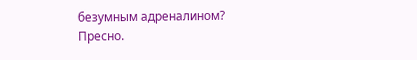безумным адреналином?
Пресно.